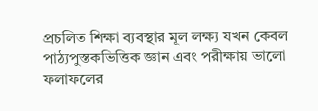প্রচলিত শিক্ষা ব্যবস্থার মূল লক্ষ্য যখন কেবল পাঠ্যপুস্তকভিত্তিক জ্ঞান এবং পরীক্ষায় ভালো ফলাফলের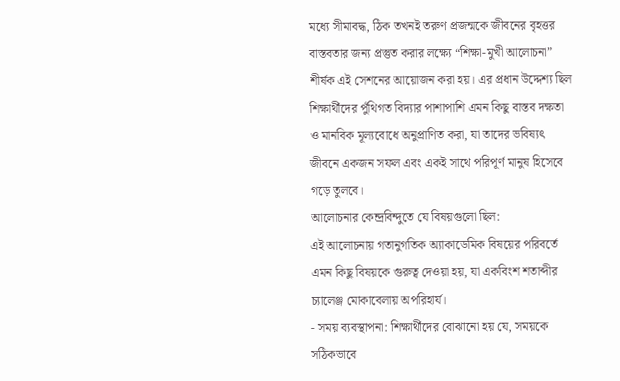মধ্যে সীমাবদ্ধ, ঠিক তখনই তরুণ প্রজন্মকে জীবনের বৃহত্তর বাস্তবতার জন্য প্রস্তুত করার লক্ষ্যে “শিক্ষা-মুখী আলোচনা” শীর্ষক এই সেশনের আয়োজন করা হয়। এর প্রধান উদ্দেশ্য ছিল শিক্ষার্থীদের পুঁথিগত বিদ্যার পাশাপাশি এমন কিছু বাস্তব দক্ষতা ও মানবিক মূল্যবোধে অনুপ্রাণিত করা, যা তাদের ভবিষ্যৎ জীবনে একজন সফল এবং একই সাথে পরিপূর্ণ মানুষ হিসেবে গড়ে তুলবে।
আলোচনার কেন্দ্রবিন্দুতে যে বিষয়গুলো ছিল:
এই আলোচনায় গতানুগতিক অ্যাকাডেমিক বিষয়ের পরিবর্তে এমন কিছু বিষয়কে গুরুত্ব দেওয়া হয়, যা একবিংশ শতাব্দীর চ্যালেঞ্জ মোকাবেলায় অপরিহার্য।
- সময় ব্যবস্থাপনা: শিক্ষার্থীদের বোঝানো হয় যে, সময়কে সঠিকভাবে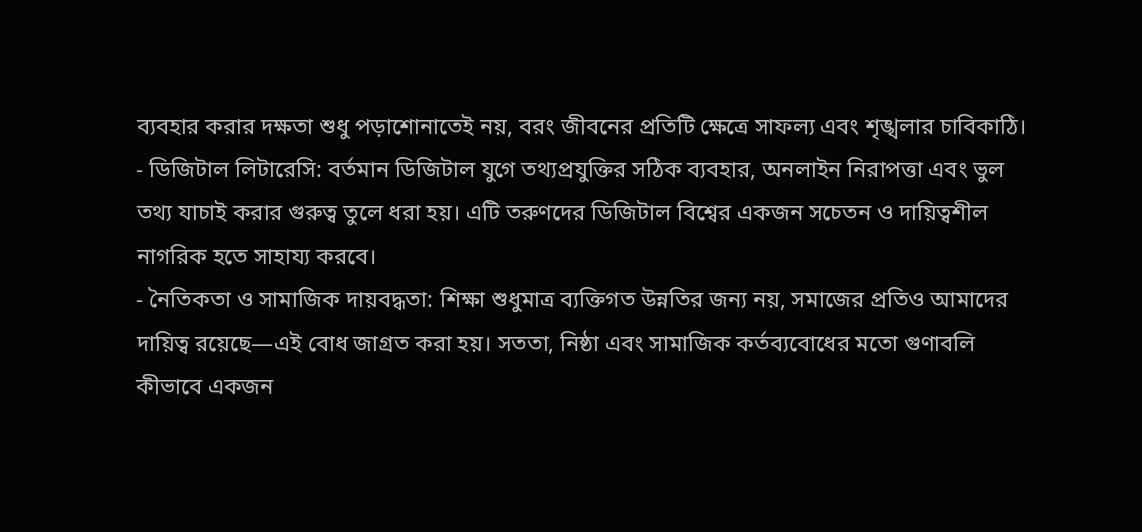ব্যবহার করার দক্ষতা শুধু পড়াশোনাতেই নয়, বরং জীবনের প্রতিটি ক্ষেত্রে সাফল্য এবং শৃঙ্খলার চাবিকাঠি।
- ডিজিটাল লিটারেসি: বর্তমান ডিজিটাল যুগে তথ্যপ্রযুক্তির সঠিক ব্যবহার, অনলাইন নিরাপত্তা এবং ভুল তথ্য যাচাই করার গুরুত্ব তুলে ধরা হয়। এটি তরুণদের ডিজিটাল বিশ্বের একজন সচেতন ও দায়িত্বশীল নাগরিক হতে সাহায্য করবে।
- নৈতিকতা ও সামাজিক দায়বদ্ধতা: শিক্ষা শুধুমাত্র ব্যক্তিগত উন্নতির জন্য নয়, সমাজের প্রতিও আমাদের দায়িত্ব রয়েছে—এই বোধ জাগ্রত করা হয়। সততা, নিষ্ঠা এবং সামাজিক কর্তব্যবোধের মতো গুণাবলি কীভাবে একজন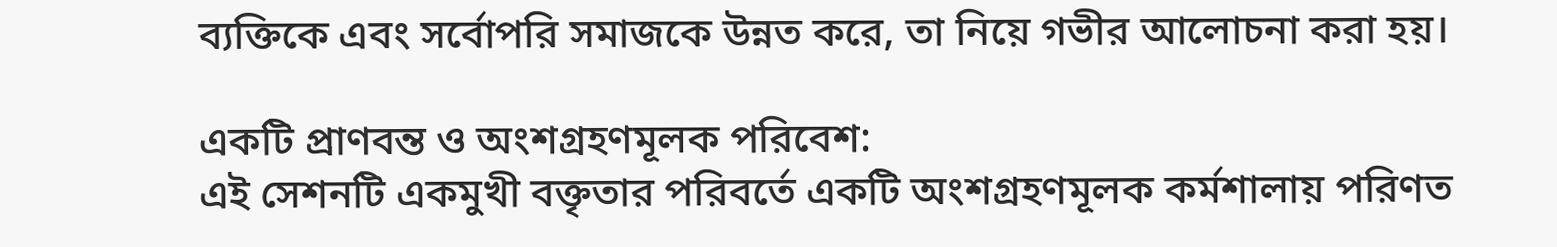ব্যক্তিকে এবং সর্বোপরি সমাজকে উন্নত করে, তা নিয়ে গভীর আলোচনা করা হয়।

একটি প্রাণবন্ত ও অংশগ্রহণমূলক পরিবেশ:
এই সেশনটি একমুখী বক্তৃতার পরিবর্তে একটি অংশগ্রহণমূলক কর্মশালায় পরিণত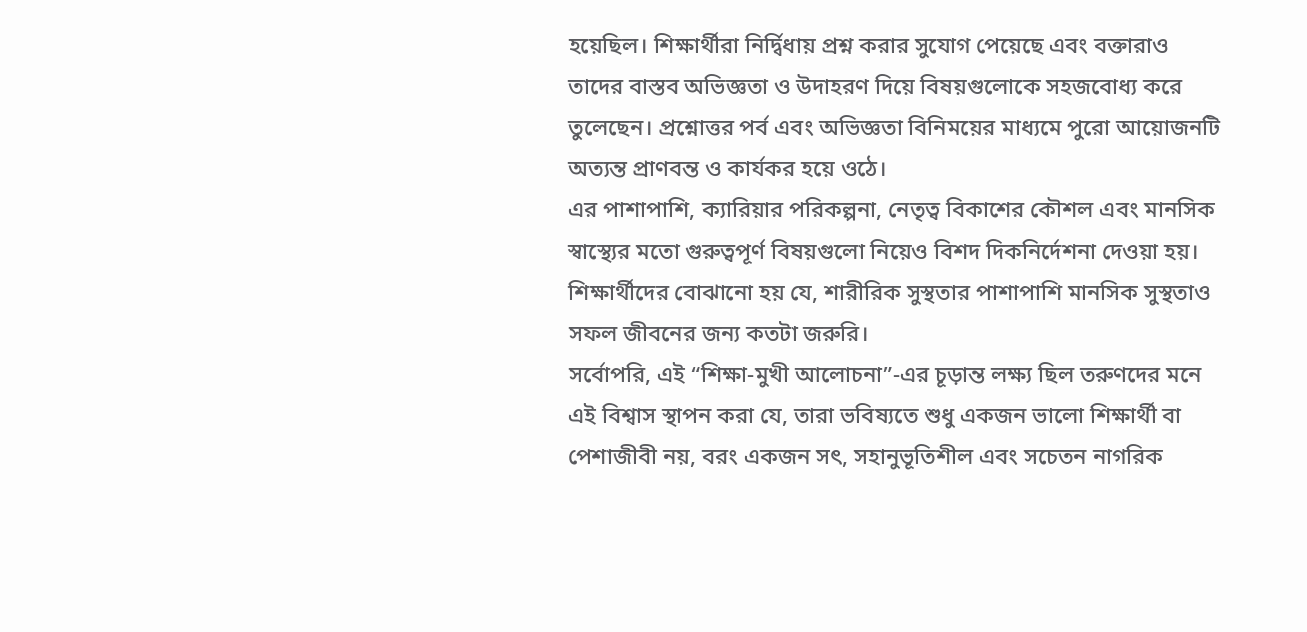হয়েছিল। শিক্ষার্থীরা নির্দ্বিধায় প্রশ্ন করার সুযোগ পেয়েছে এবং বক্তারাও তাদের বাস্তব অভিজ্ঞতা ও উদাহরণ দিয়ে বিষয়গুলোকে সহজবোধ্য করে তুলেছেন। প্রশ্নোত্তর পর্ব এবং অভিজ্ঞতা বিনিময়ের মাধ্যমে পুরো আয়োজনটি অত্যন্ত প্রাণবন্ত ও কার্যকর হয়ে ওঠে।
এর পাশাপাশি, ক্যারিয়ার পরিকল্পনা, নেতৃত্ব বিকাশের কৌশল এবং মানসিক স্বাস্থ্যের মতো গুরুত্বপূর্ণ বিষয়গুলো নিয়েও বিশদ দিকনির্দেশনা দেওয়া হয়। শিক্ষার্থীদের বোঝানো হয় যে, শারীরিক সুস্থতার পাশাপাশি মানসিক সুস্থতাও সফল জীবনের জন্য কতটা জরুরি।
সর্বোপরি, এই “শিক্ষা-মুখী আলোচনা”-এর চূড়ান্ত লক্ষ্য ছিল তরুণদের মনে এই বিশ্বাস স্থাপন করা যে, তারা ভবিষ্যতে শুধু একজন ভালো শিক্ষার্থী বা পেশাজীবী নয়, বরং একজন সৎ, সহানুভূতিশীল এবং সচেতন নাগরিক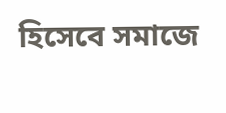হিসেবে সমাজে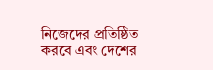নিজেদের প্রতিষ্ঠিত করবে এবং দেশের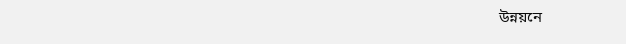উন্নয়নে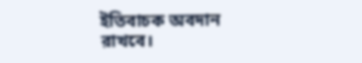ইতিবাচক অবদান রাখবে।